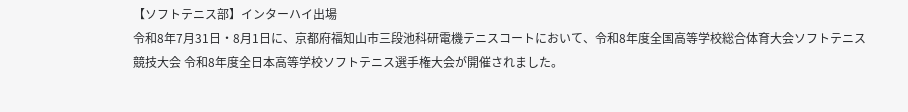【ソフトテニス部】インターハイ出場
令和8年7月31日・8月1日に、京都府福知山市三段池科研電機テニスコートにおいて、令和8年度全国高等学校総合体育大会ソフトテニス競技大会 令和8年度全日本高等学校ソフトテニス選手権大会が開催されました。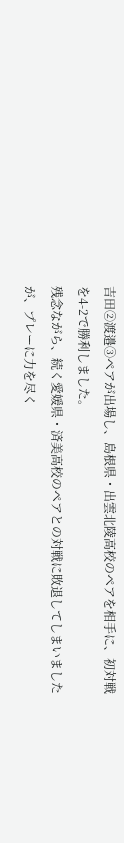吉田②渡邉③ペアが出場し、島根県・出雲北陵高校のペアを相手に、初対戦を4-2で勝利しました。
残念ながら、続く愛媛県・済美高校のペアとの対戦に敗退してしまいましたが、プレーに力を尽く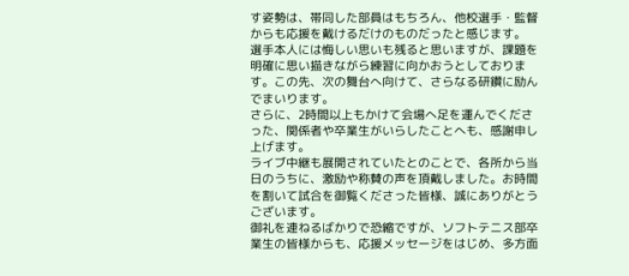す姿勢は、帯同した部員はもちろん、他校選手・監督からも応援を戴けるだけのものだったと感じます。
選手本人には悔しい思いも残ると思いますが、課題を明確に思い描きながら練習に向かおうとしております。この先、次の舞台へ向けて、さらなる研鑽に励んでまいります。
さらに、2時間以上もかけて会場へ足を運んでくださった、関係者や卒業生がいらしたことへも、感謝申し上げます。
ライブ中継も展開されていたとのことで、各所から当日のうちに、激励や称賛の声を頂戴しました。お時間を割いて試合を御覧くださった皆様、誠にありがとうございます。
御礼を連ねるばかりで恐縮ですが、ソフトテニス部卒業生の皆様からも、応援メッセージをはじめ、多方面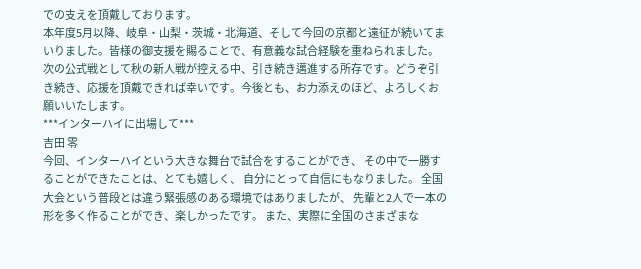での支えを頂戴しております。
本年度5月以降、岐阜・山梨・茨城・北海道、そして今回の京都と遠征が続いてまいりました。皆様の御支援を賜ることで、有意義な試合経験を重ねられました。
次の公式戦として秋の新人戦が控える中、引き続き邁進する所存です。どうぞ引き続き、応援を頂戴できれば幸いです。今後とも、お力添えのほど、よろしくお願いいたします。
***インターハイに出場して***
吉田 零
今回、インターハイという大きな舞台で試合をすることができ、 その中で一勝することができたことは、とても嬉しく、 自分にとって自信にもなりました。 全国大会という普段とは違う緊張感のある環境ではありましたが、 先輩と2人で一本の形を多く作ることができ、楽しかったです。 また、実際に全国のさまざまな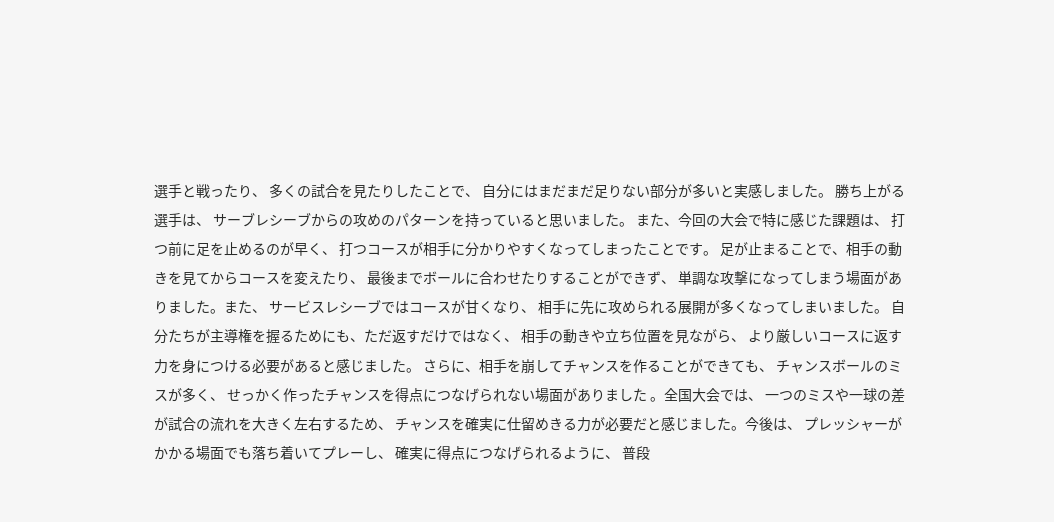選手と戦ったり、 多くの試合を見たりしたことで、 自分にはまだまだ足りない部分が多いと実感しました。 勝ち上がる選手は、 サーブレシーブからの攻めのパターンを持っていると思いました。 また、今回の大会で特に感じた課題は、 打つ前に足を止めるのが早く、 打つコースが相手に分かりやすくなってしまったことです。 足が止まることで、相手の動きを見てからコースを変えたり、 最後までボールに合わせたりすることができず、 単調な攻撃になってしまう場面がありました。また、 サービスレシーブではコースが甘くなり、 相手に先に攻められる展開が多くなってしまいました。 自分たちが主導権を握るためにも、ただ返すだけではなく、 相手の動きや立ち位置を見ながら、 より厳しいコースに返す力を身につける必要があると感じました。 さらに、相手を崩してチャンスを作ることができても、 チャンスボールのミスが多く、 せっかく作ったチャンスを得点につなげられない場面がありました 。全国大会では、 一つのミスや一球の差が試合の流れを大きく左右するため、 チャンスを確実に仕留めきる力が必要だと感じました。今後は、 プレッシャーがかかる場面でも落ち着いてプレーし、 確実に得点につなげられるように、 普段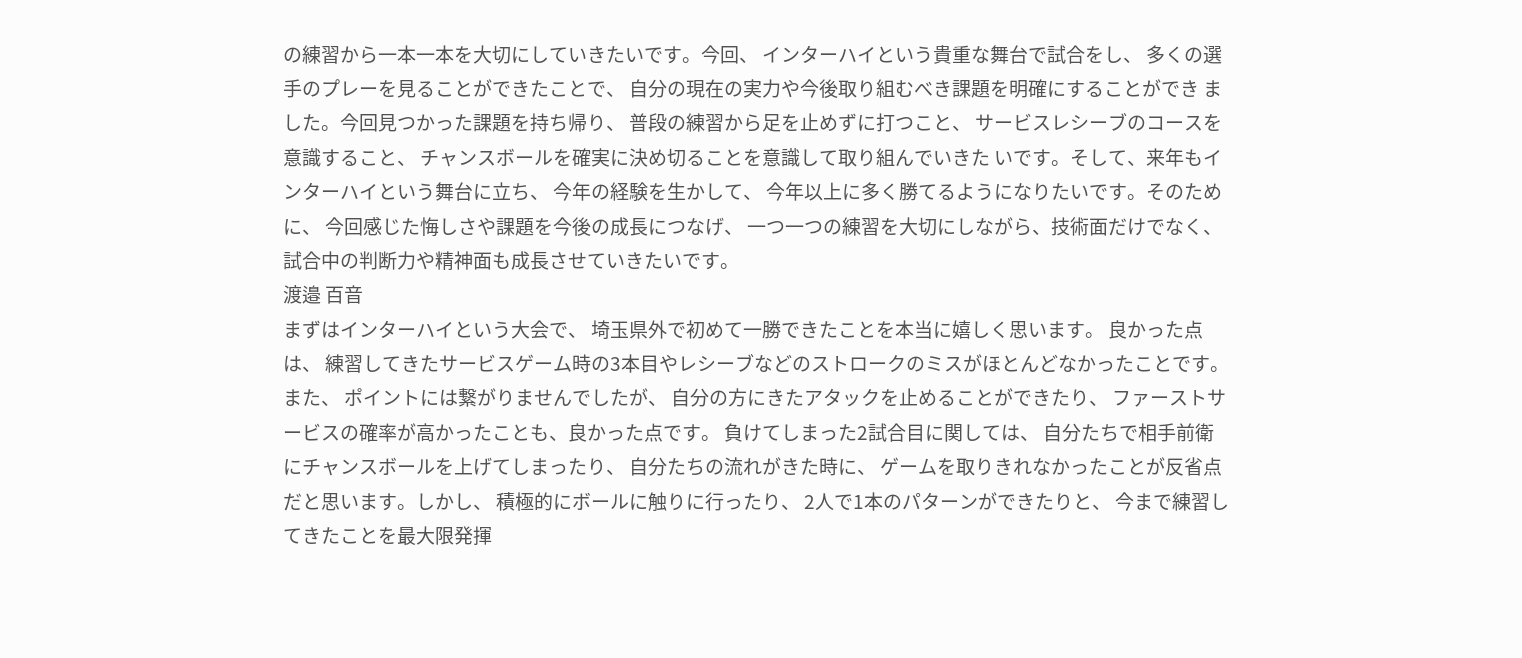の練習から一本一本を大切にしていきたいです。今回、 インターハイという貴重な舞台で試合をし、 多くの選手のプレーを見ることができたことで、 自分の現在の実力や今後取り組むべき課題を明確にすることができ ました。今回見つかった課題を持ち帰り、 普段の練習から足を止めずに打つこと、 サービスレシーブのコースを意識すること、 チャンスボールを確実に決め切ることを意識して取り組んでいきた いです。そして、来年もインターハイという舞台に立ち、 今年の経験を生かして、 今年以上に多く勝てるようになりたいです。そのために、 今回感じた悔しさや課題を今後の成長につなげ、 一つ一つの練習を大切にしながら、技術面だけでなく、 試合中の判断力や精神面も成長させていきたいです。
渡邉 百音
まずはインターハイという大会で、 埼玉県外で初めて一勝できたことを本当に嬉しく思います。 良かった点は、 練習してきたサービスゲーム時の3本目やレシーブなどのストロークのミスがほとんどなかったことです。また、 ポイントには繋がりませんでしたが、 自分の方にきたアタックを止めることができたり、 ファーストサービスの確率が高かったことも、良かった点です。 負けてしまった2試合目に関しては、 自分たちで相手前衛にチャンスボールを上げてしまったり、 自分たちの流れがきた時に、 ゲームを取りきれなかったことが反省点だと思います。しかし、 積極的にボールに触りに行ったり、 2人で1本のパターンができたりと、 今まで練習してきたことを最大限発揮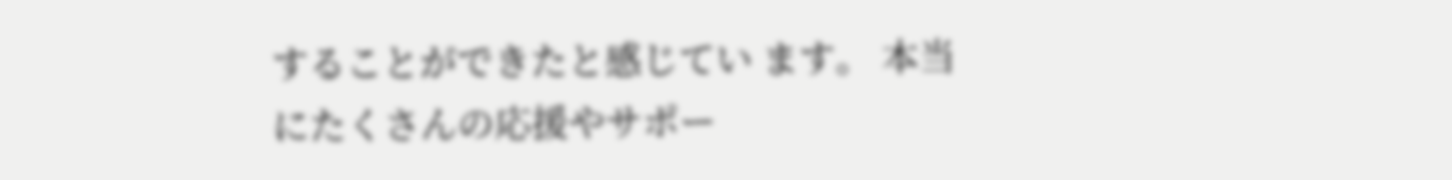することができたと感じてい ます。 本当にたくさんの応援やサポー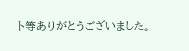ト等ありがとうございました。